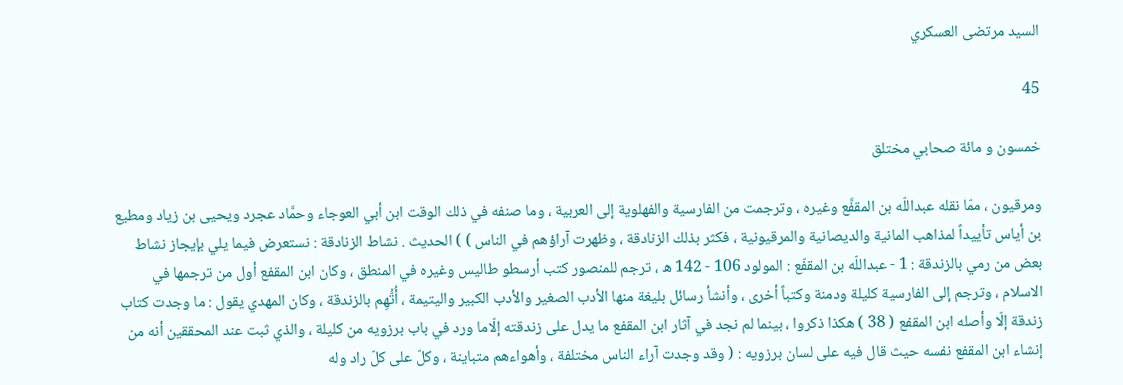السيد مرتضى العسكري

45

خمسون و مائة صحابي مختلق

ومرقيون ، ممّا نقله عبداللّه بن المقفَّع وغيره ، وترجمت من الفارسية والفهلوية إلى العربية ، وما صنفه في ذلك الوقت ابن أبي العوجاء وحمَّاد عجرد ويحيى بن زياد ومطيع بن أياس تأييداً لمذاهب المانية والديصانية والمرقيونية ، فكثر بذلك الزنادقة ، وظهرت آراؤهم في الناس ) ) الحديث . نشاط الزنادقة : نستعرض فيما يلي بإيجاز نشاط بعض من رمي بالزندقة : 1 - عبداللّه بن المقفّع : المولود 106 - 142 ه ، ترجم للمنصور كتب أرسطو طاليس وغيره في المنطق ، وكان ابن المقفع أول من ترجمها في الاسلام ، وترجم إلى الفارسية كليلة ودمنة وكتباً أخرى ، وأنشأ رسائل بليغة منها الأدب الصغير والأدب الكبير واليتيمة ، أُتُّهِم بالزندقة ، وكان المهدي يقول : ما وجدت كتاب زندقة إلّا وأصله ابن المقفع ( 38 ) هكذا ذكروا ، بينما لم نجد في آثار ابن المقفع ما يدل على زندقته إلّاما ورد في باب برزويه من كليلة ، والذي ثبت عند المحققين أنه من إنشاء ابن المقفع نفسه حيث قال فيه على لسان برزويه : ( وقد وجدت آراء الناس مختلفة ، وأهواءهم متباينة ، وكلّ على كلّ راد وله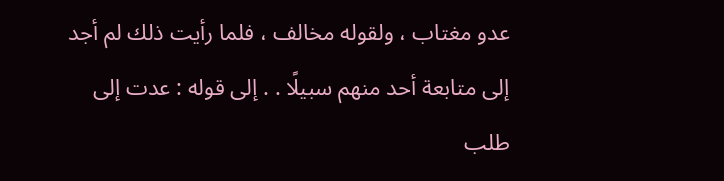عدو مغتاب ، ولقوله مخالف ، فلما رأيت ذلك لم أجد إلى متابعة أحد منهم سبيلًا . . إلى قوله : عدت إلى طلب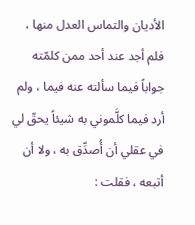الأديان والتماس العدل منها ، فلم أجد عند أحد ممن كلمّته جواباً فيما سألته عنه فيما ، ولم أرد فيما كلَّموني به شيئاً يحقّ لي في عقلي أن أُصدِّق به ، ولا أن أتبعه ، فقلت :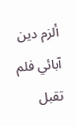ألزم دين آبائي فلم تقبل